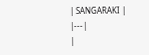| SANGARAKI |
|---|
|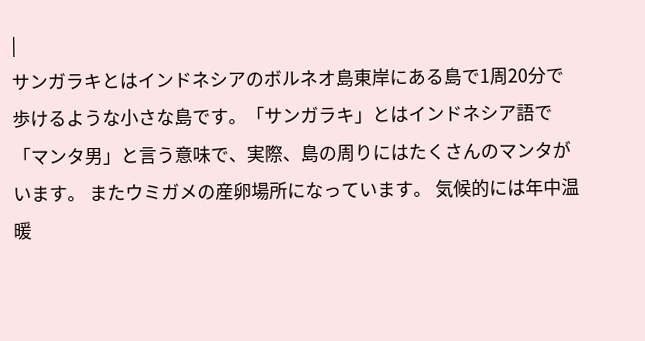|
サンガラキとはインドネシアのボルネオ島東岸にある島で1周20分で歩けるような小さな島です。「サンガラキ」とはインドネシア語で「マンタ男」と言う意味で、実際、島の周りにはたくさんのマンタがいます。 またウミガメの産卵場所になっています。 気候的には年中温暖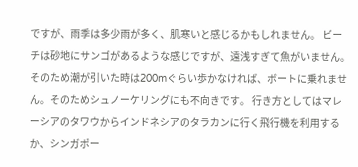ですが、雨季は多少雨が多く、肌寒いと感じるかもしれません。 ビーチは砂地にサンゴがあるような感じですが、遠浅すぎて魚がいません。そのため潮が引いた時は200mぐらい歩かなければ、ボートに乗れません。そのためシュノーケリングにも不向きです。 行き方としてはマレーシアのタワウからインドネシアのタラカンに行く飛行機を利用するか、シンガポー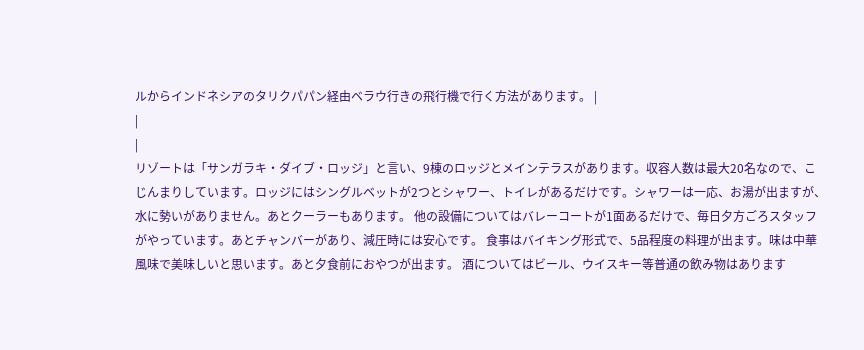ルからインドネシアのタリクパパン経由ベラウ行きの飛行機で行く方法があります。 |
|
|
リゾートは「サンガラキ・ダイブ・ロッジ」と言い、9棟のロッジとメインテラスがあります。収容人数は最大20名なので、こじんまりしています。ロッジにはシングルベットが2つとシャワー、トイレがあるだけです。シャワーは一応、お湯が出ますが、水に勢いがありません。あとクーラーもあります。 他の設備についてはバレーコートが1面あるだけで、毎日夕方ごろスタッフがやっています。あとチャンバーがあり、減圧時には安心です。 食事はバイキング形式で、5品程度の料理が出ます。味は中華風味で美味しいと思います。あと夕食前におやつが出ます。 酒についてはビール、ウイスキー等普通の飲み物はあります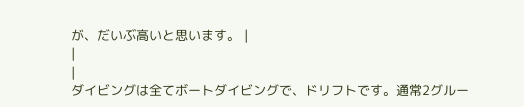が、だいぶ高いと思います。 |
|
|
ダイビングは全てボートダイビングで、ドリフトです。通常2グルー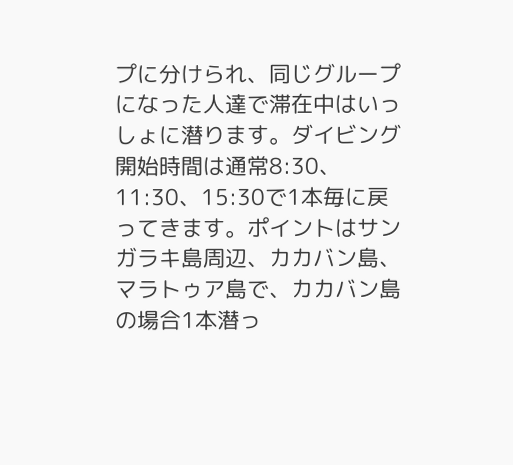プに分けられ、同じグループになった人達で滞在中はいっしょに潜ります。ダイビング開始時間は通常8:30、11:30、15:30で1本毎に戻ってきます。ポイントはサンガラキ島周辺、カカバン島、マラトゥア島で、カカバン島の場合1本潜っ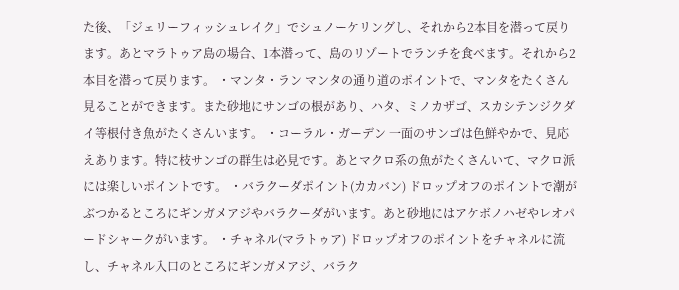た後、「ジェリーフィッシュレイク」でシュノーケリングし、それから2本目を潜って戻ります。あとマラトゥア島の場合、1本潜って、島のリゾートでランチを食べます。それから2本目を潜って戻ります。 ・マンタ・ラン マンタの通り道のポイントで、マンタをたくさん見ることができます。また砂地にサンゴの根があり、ハタ、ミノカザゴ、スカシテンジクダイ等根付き魚がたくさんいます。 ・コーラル・ガーデン 一面のサンゴは色鮮やかで、見応えあります。特に枝サンゴの群生は必見です。あとマクロ系の魚がたくさんいて、マクロ派には楽しいポイントです。 ・バラクーダポイント(カカバン) ドロップオフのポイントで潮がぶつかるところにギンガメアジやバラクーダがいます。あと砂地にはアケボノハゼやレオパードシャークがいます。 ・チャネル(マラトゥア) ドロップオフのポイントをチャネルに流し、チャネル入口のところにギンガメアジ、バラク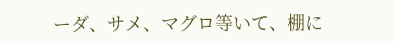ーダ、サメ、マグロ等いて、棚に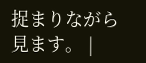捉まりながら見ます。 |